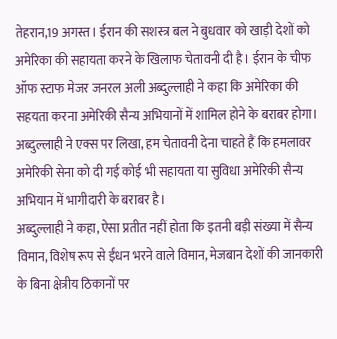तेहरान,19 अगस्त। ईरान की सशस्त्र बल ने बुधवार को खाड़ी देशों को अमेरिका की सहायता करने के खिलाफ चेतावनी दी है। ईरान के चीफ ऑफ स्टाफ मेजर जनरल अली अब्दुल्लाही ने कहा कि अमेरिका की सहयता करना अमेरिकी सैन्य अभियानों में शामिल होने के बराबर होगा। अब्दुल्लाही ने एक्स पर लिखा, हम चेतावनी देना चाहते हैं कि हमलावर अमेरिकी सेना को दी गई कोई भी सहायता या सुविधा अमेरिकी सैन्य अभियान में भागीदारी के बराबर है।
अब्दुल्लाही ने कहा, ऐसा प्रतीत नहीं होता कि इतनी बड़ी संख्या में सैन्य विमान, विशेष रूप से ईंधन भरने वाले विमान, मेजबान देशों की जानकारी के बिना क्षेत्रीय ठिकानों पर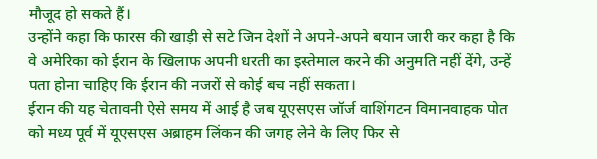मौजूद हो सकते हैं।
उन्होंने कहा कि फारस की खाड़ी से सटे जिन देशों ने अपने-अपने बयान जारी कर कहा है कि वे अमेरिका को ईरान के खिलाफ अपनी धरती का इस्तेमाल करने की अनुमति नहीं देंगे, उन्हें पता होना चाहिए कि ईरान की नजरों से कोई बच नहीं सकता।
ईरान की यह चेतावनी ऐसे समय में आई है जब यूएसएस जॉर्ज वाशिंगटन विमानवाहक पोत को मध्य पूर्व में यूएसएस अब्राहम लिंकन की जगह लेने के लिए फिर से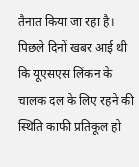तैनात किया जा रहा है।
पिछले दिनों खबर आई थी कि यूएसएस लिंकन के चालक दल के लिए रहने की स्थिति काफी प्रतिकूल हो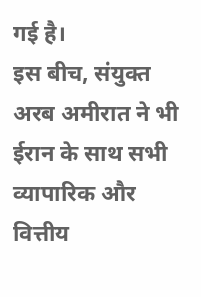गई है।
इस बीच, संयुक्त अरब अमीरात ने भी ईरान के साथ सभी व्यापारिक और वित्तीय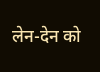लेन-देन को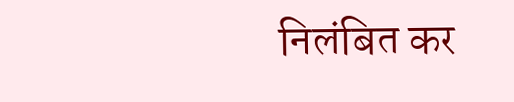निलंबित कर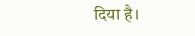दिया है।